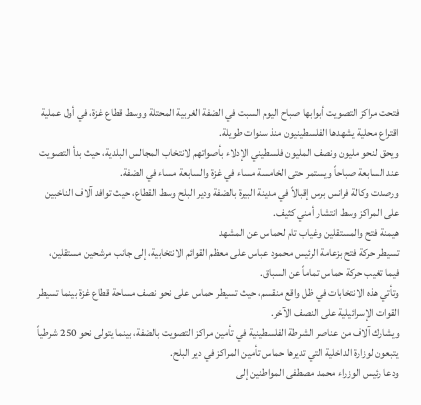فتحت مراكز التصويت أبوابها صباح اليوم السبت في الضفة الغربية المحتلة ووسط قطاع غزة، في أول عملية اقتراع محلية يشهدها الفلسطينيون منذ سنوات طويلة.
ويحق لنحو مليون ونصف المليون فلسطيني الإدلاء بأصواتهم لانتخاب المجالس البلدية، حيث بدأ التصويت عند السابعة صباحاً ويستمر حتى الخامسة مساء في غزة والسابعة مساء في الضفة.
ورصدت وكالة فرانس برس إقبالاً في مدينة البيرة بالضفة ودير البلح وسط القطاع، حيث توافد آلاف الناخبين على المراكز وسط انتشار أمني كثيف.
هيمنة فتح والمستقلين وغياب تام لحماس عن المشهد
تسيطر حركة فتح بزعامة الرئيس محمود عباس على معظم القوائم الانتخابية، إلى جانب مرشحين مستقلين، فيما تغيب حركة حماس تماماً عن السباق.
وتأتي هذه الانتخابات في ظل واقع منقسم، حيث تسيطر حماس على نحو نصف مساحة قطاع غزة بينما تسيطر القوات الإسرائيلية على النصف الآخر.
ويشارك آلاف من عناصر الشرطة الفلسطينية في تأمين مراكز التصويت بالضفة، بينما يتولى نحو 250 شرطياً يتبعون لوزارة الداخلية التي تديرها حماس تأمين المراكز في دير البلح.
ودعا رئيس الوزراء محمد مصطفى المواطنين إلى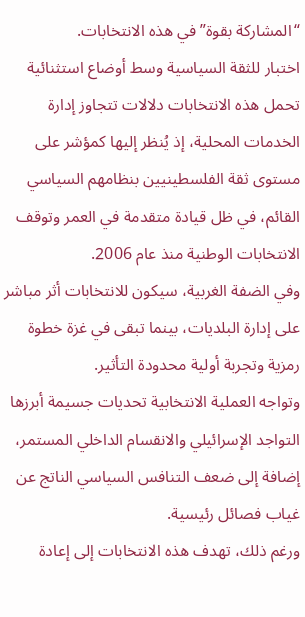“المشاركة بقوة” في هذه الانتخابات.
اختبار للثقة السياسية وسط أوضاع استثنائية
تحمل هذه الانتخابات دلالات تتجاوز إدارة الخدمات المحلية، إذ يُنظر إليها كمؤشر على مستوى ثقة الفلسطينيين بنظامهم السياسي القائم، في ظل قيادة متقدمة في العمر وتوقف الانتخابات الوطنية منذ عام 2006.
وفي الضفة الغربية، سيكون للانتخابات أثر مباشر على إدارة البلديات، بينما تبقى في غزة خطوة رمزية وتجربة أولية محدودة التأثير.
وتواجه العملية الانتخابية تحديات جسيمة أبرزها التواجد الإسرائيلي والانقسام الداخلي المستمر، إضافة إلى ضعف التنافس السياسي الناتج عن غياب فصائل رئيسية.
ورغم ذلك، تهدف هذه الانتخابات إلى إعادة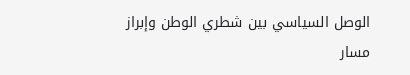الوصل السياسي بين شطري الوطن وإبراز مسار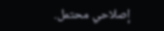إصلاحي محتمل.